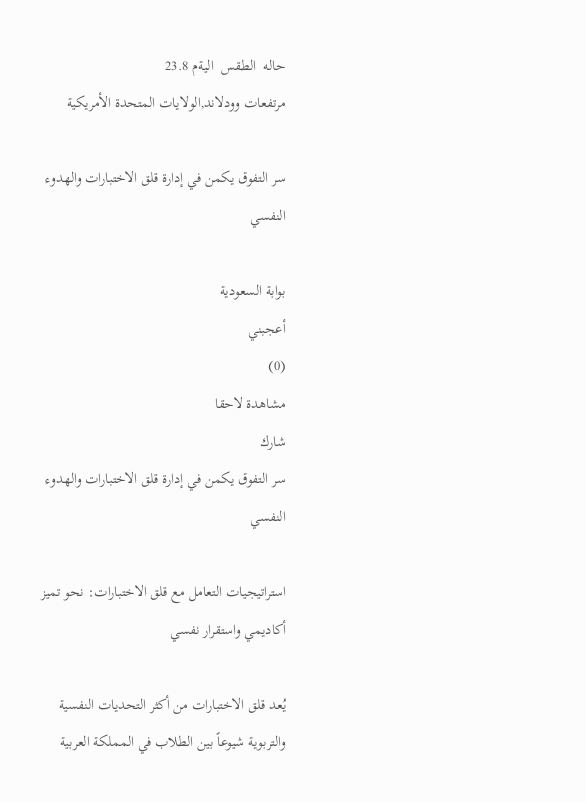حاله  الطقس  اليةم 23.8
مرتفعات وودلاند,الولايات المتحدة الأمريكية

سر التفوق يكمن في إدارة قلق الاختبارات والهدوء النفسي

بوابة السعودية
أعجبني
(0)
مشاهدة لاحقا
شارك
سر التفوق يكمن في إدارة قلق الاختبارات والهدوء النفسي

استراتيجيات التعامل مع قلق الاختبارات: نحو تميز أكاديمي واستقرار نفسي

يُعد قلق الاختبارات من أكثر التحديات النفسية والتربوية شيوعاً بين الطلاب في المملكة العربية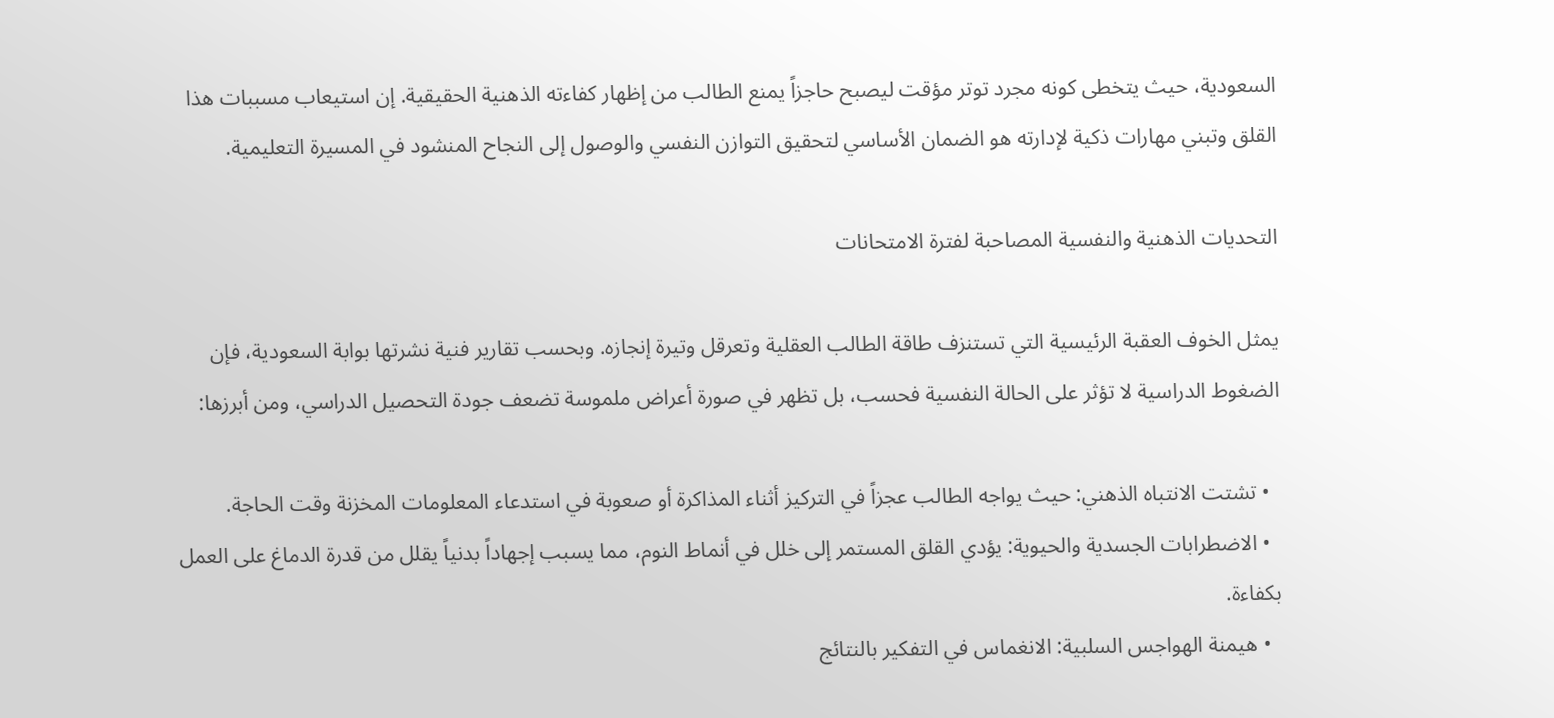السعودية، حيث يتخطى كونه مجرد توتر مؤقت ليصبح حاجزاً يمنع الطالب من إظهار كفاءته الذهنية الحقيقية. إن استيعاب مسببات هذا القلق وتبني مهارات ذكية لإدارته هو الضمان الأساسي لتحقيق التوازن النفسي والوصول إلى النجاح المنشود في المسيرة التعليمية.

التحديات الذهنية والنفسية المصاحبة لفترة الامتحانات

يمثل الخوف العقبة الرئيسية التي تستنزف طاقة الطالب العقلية وتعرقل وتيرة إنجازه. وبحسب تقارير فنية نشرتها بوابة السعودية، فإن الضغوط الدراسية لا تؤثر على الحالة النفسية فحسب، بل تظهر في صورة أعراض ملموسة تضعف جودة التحصيل الدراسي، ومن أبرزها:

  • تشتت الانتباه الذهني: حيث يواجه الطالب عجزاً في التركيز أثناء المذاكرة أو صعوبة في استدعاء المعلومات المخزنة وقت الحاجة.
  • الاضطرابات الجسدية والحيوية: يؤدي القلق المستمر إلى خلل في أنماط النوم، مما يسبب إجهاداً بدنياً يقلل من قدرة الدماغ على العمل بكفاءة.
  • هيمنة الهواجس السلبية: الانغماس في التفكير بالنتائج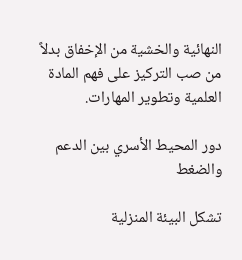النهائية والخشية من الإخفاق بدلاً من صب التركيز على فهم المادة العلمية وتطوير المهارات.

دور المحيط الأسري بين الدعم والضغط

تشكل البيئة المنزلية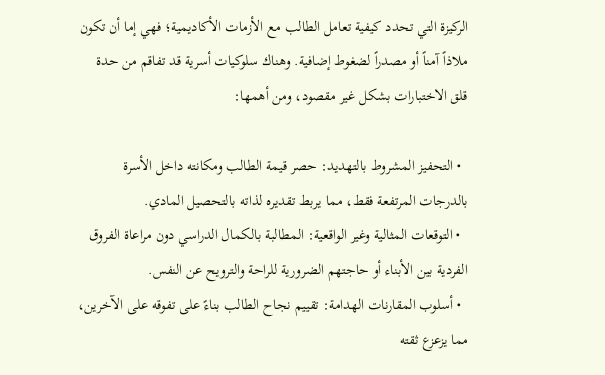الركيزة التي تحدد كيفية تعامل الطالب مع الأزمات الأكاديمية؛ فهي إما أن تكون ملاذاً آمناً أو مصدراً لضغوط إضافية. وهناك سلوكيات أسرية قد تفاقم من حدة قلق الاختبارات بشكل غير مقصود، ومن أهمها:

  • التحفيز المشروط بالتهديد: حصر قيمة الطالب ومكانته داخل الأسرة بالدرجات المرتفعة فقط، مما يربط تقديره لذاته بالتحصيل المادي.
  • التوقعات المثالية وغير الواقعية: المطالبة بالكمال الدراسي دون مراعاة الفروق الفردية بين الأبناء أو حاجتهم الضرورية للراحة والترويح عن النفس.
  • أسلوب المقارنات الهدامة: تقييم نجاح الطالب بناءً على تفوقه على الآخرين، مما يزعزع ثقته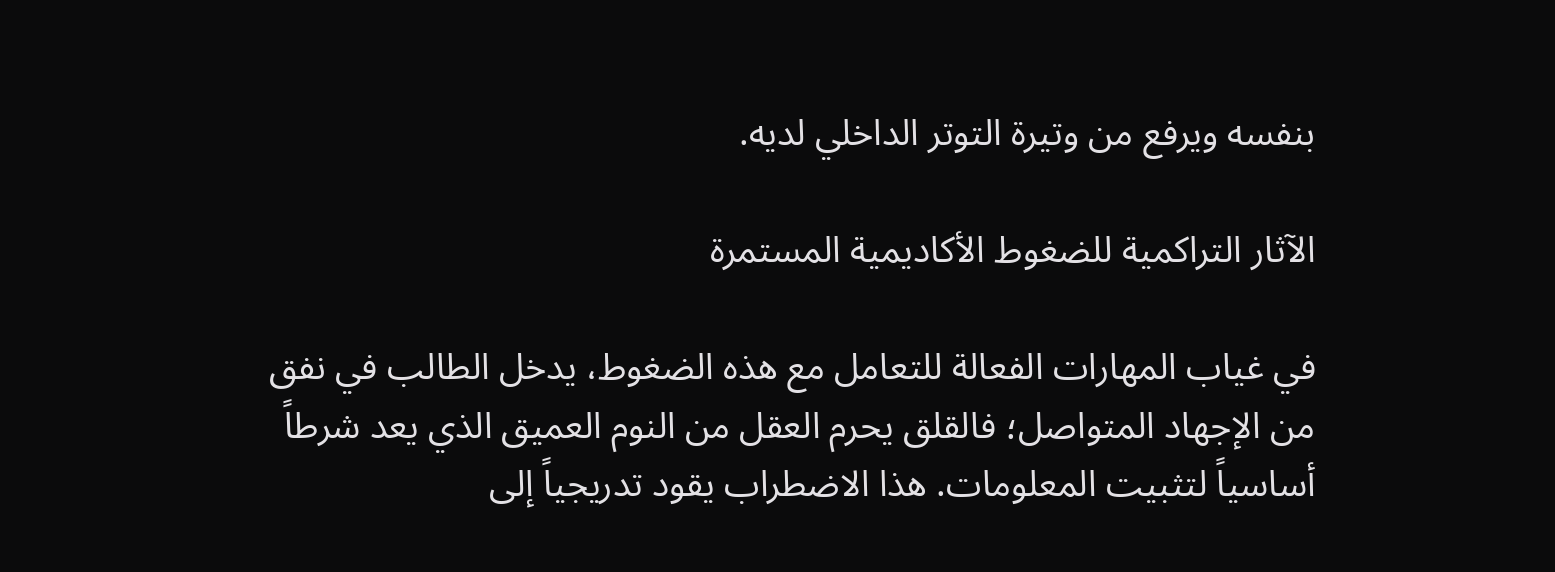بنفسه ويرفع من وتيرة التوتر الداخلي لديه.

الآثار التراكمية للضغوط الأكاديمية المستمرة

في غياب المهارات الفعالة للتعامل مع هذه الضغوط، يدخل الطالب في نفق من الإجهاد المتواصل؛ فالقلق يحرم العقل من النوم العميق الذي يعد شرطاً أساسياً لتثبيت المعلومات. هذا الاضطراب يقود تدريجياً إلى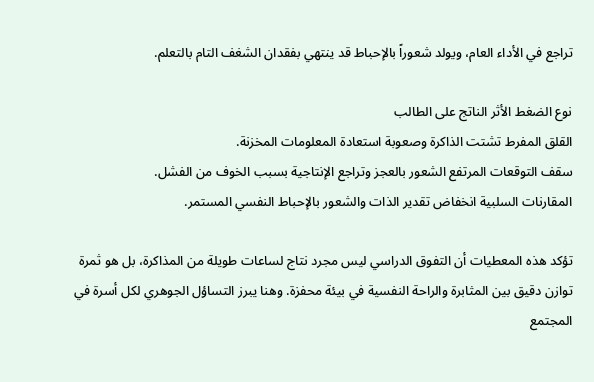تراجع في الأداء العام، ويولد شعوراً بالإحباط قد ينتهي بفقدان الشغف التام بالتعلم.

نوع الضغط الأثر الناتج على الطالب
القلق المفرط تشتت الذاكرة وصعوبة استعادة المعلومات المخزنة.
سقف التوقعات المرتفع الشعور بالعجز وتراجع الإنتاجية بسبب الخوف من الفشل.
المقارنات السلبية انخفاض تقدير الذات والشعور بالإحباط النفسي المستمر.

تؤكد هذه المعطيات أن التفوق الدراسي ليس مجرد نتاج لساعات طويلة من المذاكرة، بل هو ثمرة توازن دقيق بين المثابرة والراحة النفسية في بيئة محفزة. وهنا يبرز التساؤل الجوهري لكل أسرة في المجتمع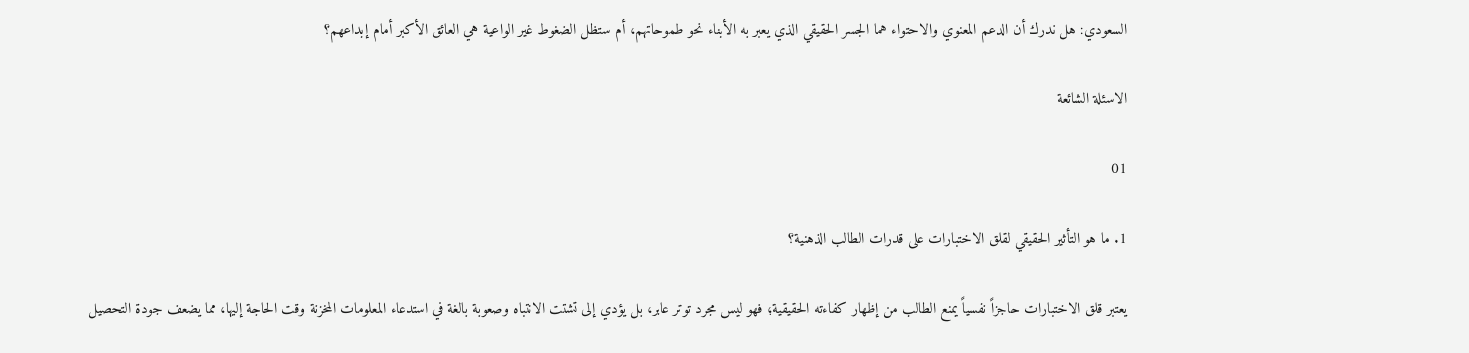السعودي: هل ندرك أن الدعم المعنوي والاحتواء هما الجسر الحقيقي الذي يعبر به الأبناء نحو طموحاتهم، أم ستظل الضغوط غير الواعية هي العائق الأكبر أمام إبداعهم؟

الاسئلة الشائعة

01

1. ما هو التأثير الحقيقي لقلق الاختبارات على قدرات الطالب الذهنية؟

يعتبر قلق الاختبارات حاجزاً نفسياً يمنع الطالب من إظهار كفاءته الحقيقية؛ فهو ليس مجرد توتر عابر، بل يؤدي إلى تشتت الانتباه وصعوبة بالغة في استدعاء المعلومات المخزنة وقت الحاجة إليها، مما يضعف جودة التحصيل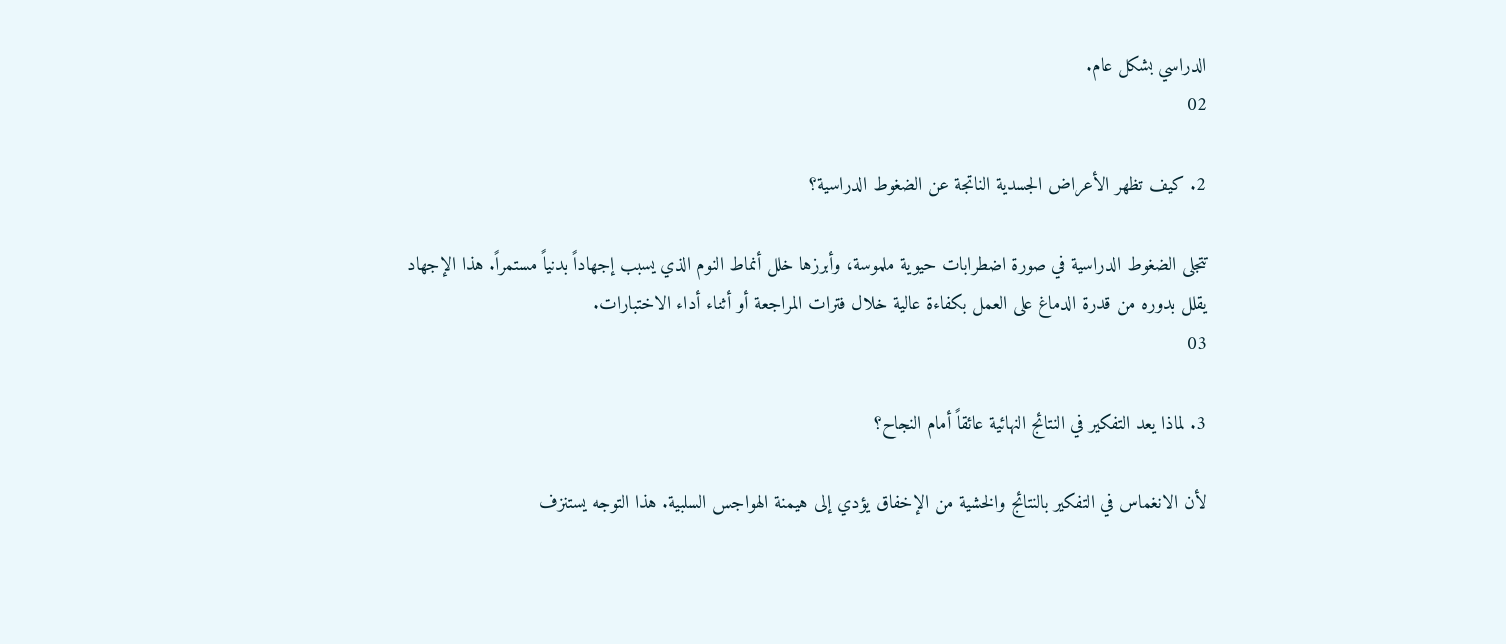الدراسي بشكل عام.
02

2. كيف تظهر الأعراض الجسدية الناتجة عن الضغوط الدراسية؟

تتجلى الضغوط الدراسية في صورة اضطرابات حيوية ملموسة، وأبرزها خلل أنماط النوم الذي يسبب إجهاداً بدنياً مستمراً. هذا الإجهاد يقلل بدوره من قدرة الدماغ على العمل بكفاءة عالية خلال فترات المراجعة أو أثناء أداء الاختبارات.
03

3. لماذا يعد التفكير في النتائج النهائية عائقاً أمام النجاح؟

لأن الانغماس في التفكير بالنتائج والخشية من الإخفاق يؤدي إلى هيمنة الهواجس السلبية. هذا التوجه يستنزف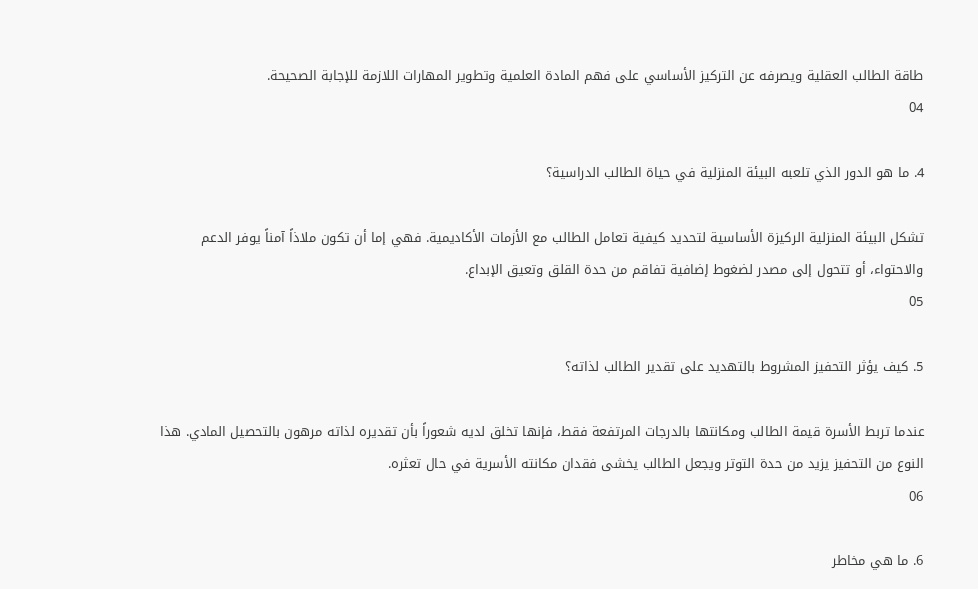طاقة الطالب العقلية ويصرفه عن التركيز الأساسي على فهم المادة العلمية وتطوير المهارات اللازمة للإجابة الصحيحة.
04

4. ما هو الدور الذي تلعبه البيئة المنزلية في حياة الطالب الدراسية؟

تشكل البيئة المنزلية الركيزة الأساسية لتحديد كيفية تعامل الطالب مع الأزمات الأكاديمية. فهي إما أن تكون ملاذاً آمناً يوفر الدعم والاحتواء، أو تتحول إلى مصدر لضغوط إضافية تفاقم من حدة القلق وتعيق الإبداع.
05

5. كيف يؤثر التحفيز المشروط بالتهديد على تقدير الطالب لذاته؟

عندما تربط الأسرة قيمة الطالب ومكانتها بالدرجات المرتفعة فقط، فإنها تخلق لديه شعوراً بأن تقديره لذاته مرهون بالتحصيل المادي. هذا النوع من التحفيز يزيد من حدة التوتر ويجعل الطالب يخشى فقدان مكانته الأسرية في حال تعثره.
06

6. ما هي مخاطر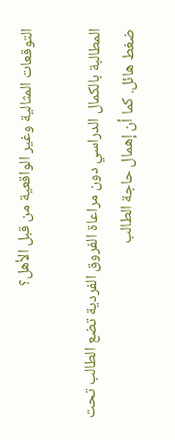التوقعات المثالية وغير الواقعية من قبل الأهل؟

المطالبة بالكمال الدراسي دون مراعاة الفروق الفردية تضع الطالب تحت ضغط هائل. كما أن إهمال حاجة الطالب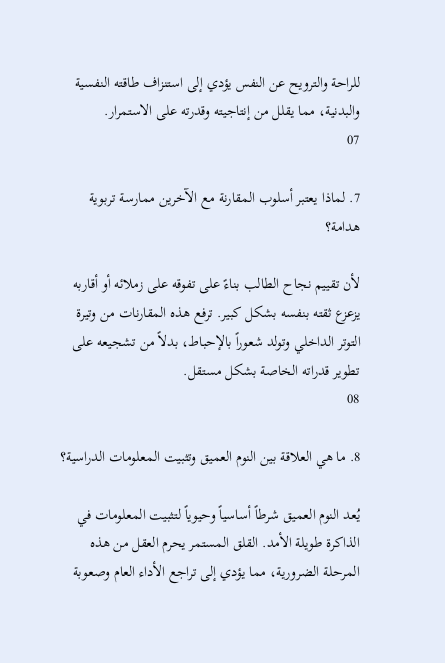للراحة والترويح عن النفس يؤدي إلى استنزاف طاقته النفسية والبدنية، مما يقلل من إنتاجيته وقدرته على الاستمرار.
07

7. لماذا يعتبر أسلوب المقارنة مع الآخرين ممارسة تربوية هدامة؟

لأن تقييم نجاح الطالب بناءً على تفوقه على زملائه أو أقاربه يزعزع ثقته بنفسه بشكل كبير. ترفع هذه المقارنات من وتيرة التوتر الداخلي وتولد شعوراً بالإحباط، بدلاً من تشجيعه على تطوير قدراته الخاصة بشكل مستقل.
08

8. ما هي العلاقة بين النوم العميق وتثبيت المعلومات الدراسية؟

يُعد النوم العميق شرطاً أساسياً وحيوياً لتثبيت المعلومات في الذاكرة طويلة الأمد. القلق المستمر يحرم العقل من هذه المرحلة الضرورية، مما يؤدي إلى تراجع الأداء العام وصعوبة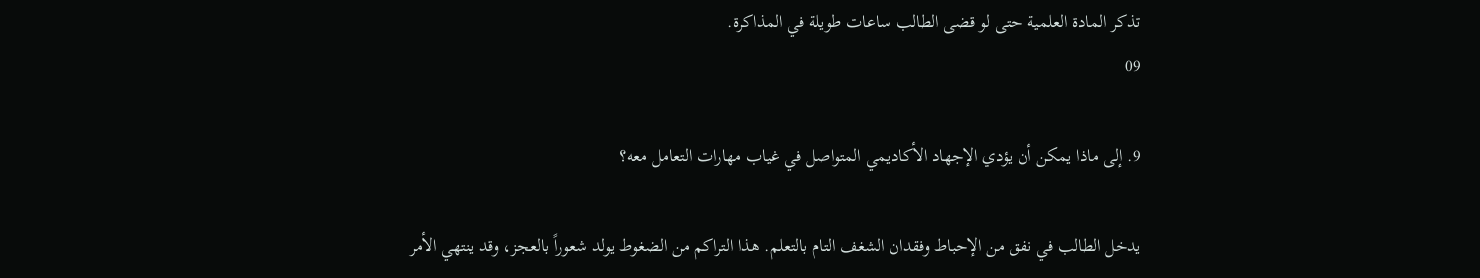تذكر المادة العلمية حتى لو قضى الطالب ساعات طويلة في المذاكرة.
09

9. إلى ماذا يمكن أن يؤدي الإجهاد الأكاديمي المتواصل في غياب مهارات التعامل معه؟

يدخل الطالب في نفق من الإحباط وفقدان الشغف التام بالتعلم. هذا التراكم من الضغوط يولد شعوراً بالعجز، وقد ينتهي الأمر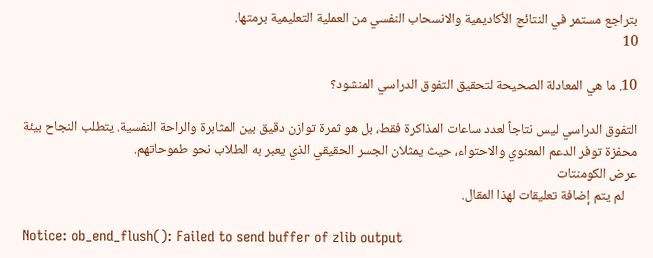بتراجع مستمر في النتائج الأكاديمية والانسحاب النفسي من العملية التعليمية برمتها.
10

10. ما هي المعادلة الصحيحة لتحقيق التفوق الدراسي المنشود؟

التفوق الدراسي ليس نتاجاً لعدد ساعات المذاكرة فقط، بل هو ثمرة توازن دقيق بين المثابرة والراحة النفسية. يتطلب النجاح بيئة محفزة توفر الدعم المعنوي والاحتواء، حيث يمثلان الجسر الحقيقي الذي يعبر به الطلاب نحو طموحاتهم.
عرض الكومنتات
    لم يتم إضافة تعليقات لهذا المقال.

Notice: ob_end_flush(): Failed to send buffer of zlib output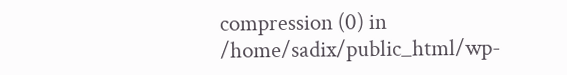compression (0) in /home/sadix/public_html/wp-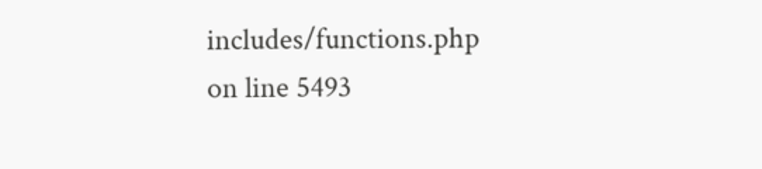includes/functions.php on line 5493